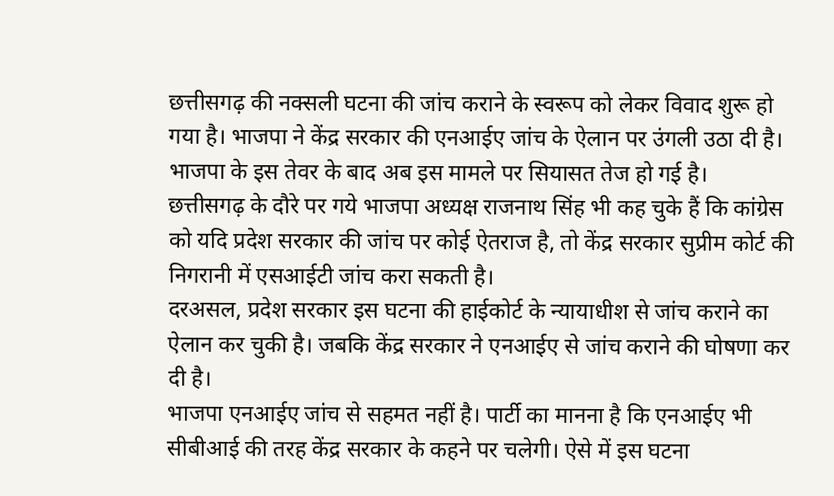छत्तीसगढ़ की नक्सली घटना की जांच कराने के स्वरूप को लेकर विवाद शुरू हो गया है। भाजपा ने केंद्र सरकार की एनआईए जांच के ऐलान पर उंगली उठा दी है। भाजपा के इस तेवर के बाद अब इस मामले पर सियासत तेज हो गई है।
छत्तीसगढ़ के दौरे पर गये भाजपा अध्यक्ष राजनाथ सिंह भी कह चुके हैं कि कांग्रेस को यदि प्रदेश सरकार की जांच पर कोई ऐतराज है, तो केंद्र सरकार सुप्रीम कोर्ट की निगरानी में एसआईटी जांच करा सकती है।
दरअसल, प्रदेश सरकार इस घटना की हाईकोर्ट के न्यायाधीश से जांच कराने का ऐलान कर चुकी है। जबकि केंद्र सरकार ने एनआईए से जांच कराने की घोषणा कर दी है।
भाजपा एनआईए जांच से सहमत नहीं है। पार्टी का मानना है कि एनआईए भी सीबीआई की तरह केंद्र सरकार के कहने पर चलेगी। ऐसे में इस घटना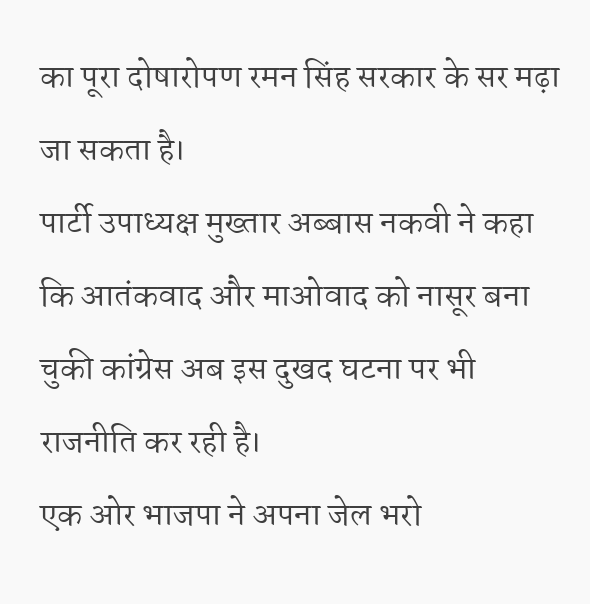का पूरा दोषारोपण रमन सिंह सरकार के सर मढ़ा जा सकता है।
पार्टी उपाध्यक्ष मुख्तार अब्बास नकवी ने कहा कि आतंकवाद और माओवाद को नासूर बना चुकी कांग्रेस अब इस दुखद घटना पर भी राजनीति कर रही है।
एक ओर भाजपा ने अपना जेल भरो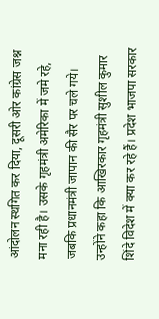आंदोलन स्थगित कर दिया, दूसरी ओर कांग्रेस जश्न मना रही है। उसके गृहमंत्री अमेरिका में जमे रहे, जबकि प्रधानमंत्री जापान की सैर पर चले गये।
उन्होंने कहा कि आखिरकार गृहमंत्री सुशील कुमार शिंदे विदेश में क्या कर रहे हैं। प्रदेश भाजपा सरकार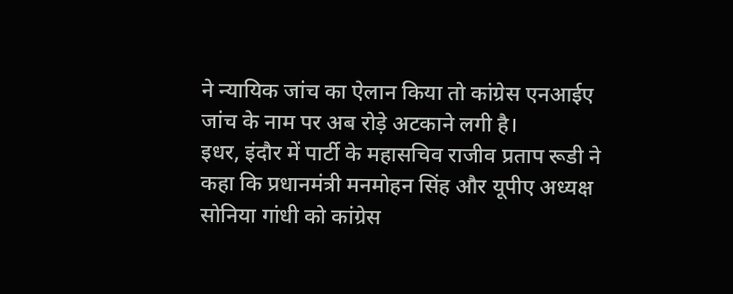ने न्यायिक जांच का ऐलान किया तो कांग्रेस एनआईए जांच के नाम पर अब रोड़े अटकाने लगी है।
इधर, इंदौर में पार्टी के महासचिव राजीव प्रताप रूडी ने कहा कि प्रधानमंत्री मनमोहन सिंह और यूपीए अध्यक्ष सोनिया गांधी को कांग्रेस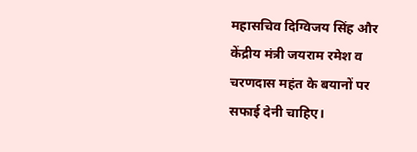महासचिव दिग्विजय सिंह और केंद्रीय मंत्री जयराम रमेश व चरणदास महंत के बयानों पर सफाई देनी चाहिए।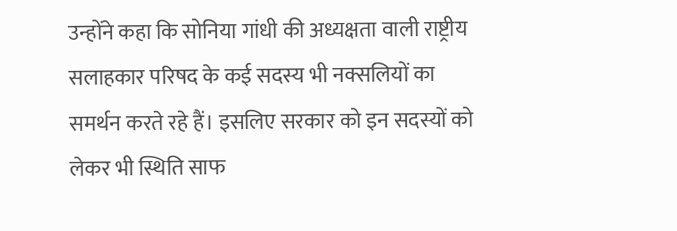उन्होंने कहा कि सोनिया गांधी की अध्यक्षता वाली राष्ट्रीय सलाहकार परिषद के कई सदस्य भी नक्सलियों का समर्थन करते रहे हैं। इसलिए सरकार को इन सदस्यों को लेकर भी स्थिति साफ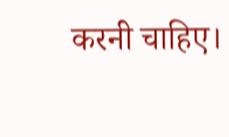करनी चाहिए।